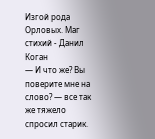Изгой рода Орловых. Маг стихий - Данил Коган
— И что же? Вы поверите мне на слово? — все так же тяжело спросил старик.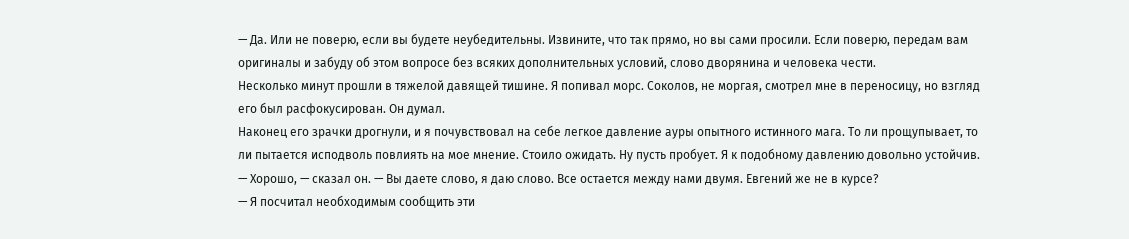— Да. Или не поверю, если вы будете неубедительны. Извините, что так прямо, но вы сами просили. Если поверю, передам вам оригиналы и забуду об этом вопросе без всяких дополнительных условий, слово дворянина и человека чести.
Несколько минут прошли в тяжелой давящей тишине. Я попивал морс. Соколов, не моргая, смотрел мне в переносицу, но взгляд его был расфокусирован. Он думал.
Наконец его зрачки дрогнули, и я почувствовал на себе легкое давление ауры опытного истинного мага. То ли прощупывает, то ли пытается исподволь повлиять на мое мнение. Стоило ожидать. Ну пусть пробует. Я к подобному давлению довольно устойчив.
— Хорошо, — сказал он. — Вы даете слово, я даю слово. Все остается между нами двумя. Евгений же не в курсе?
— Я посчитал необходимым сообщить эти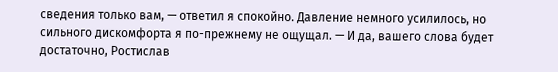сведения только вам, — ответил я спокойно. Давление немного усилилось, но сильного дискомфорта я по-прежнему не ощущал. — И да, вашего слова будет достаточно, Ростислав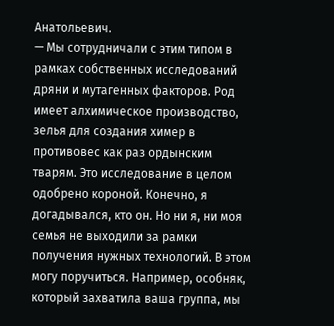Анатольевич.
— Мы сотрудничали с этим типом в рамках собственных исследований дряни и мутагенных факторов. Род имеет алхимическое производство, зелья для создания химер в противовес как раз ордынским тварям. Это исследование в целом одобрено короной. Конечно, я догадывался, кто он. Но ни я, ни моя семья не выходили за рамки получения нужных технологий. В этом могу поручиться. Например, особняк, который захватила ваша группа, мы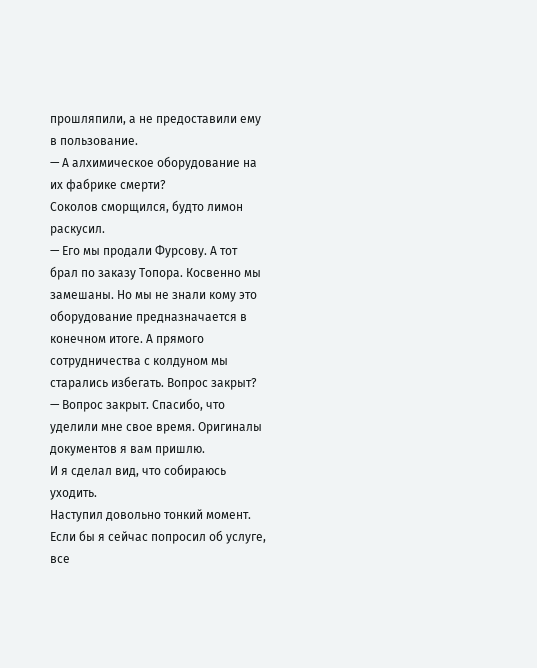прошляпили, а не предоставили ему в пользование.
— А алхимическое оборудование на их фабрике смерти?
Соколов сморщился, будто лимон раскусил.
— Его мы продали Фурсову. А тот брал по заказу Топора. Косвенно мы замешаны. Но мы не знали кому это оборудование предназначается в конечном итоге. А прямого сотрудничества с колдуном мы старались избегать. Вопрос закрыт?
— Вопрос закрыт. Спасибо, что уделили мне свое время. Оригиналы документов я вам пришлю.
И я сделал вид, что собираюсь уходить.
Наступил довольно тонкий момент. Если бы я сейчас попросил об услуге, все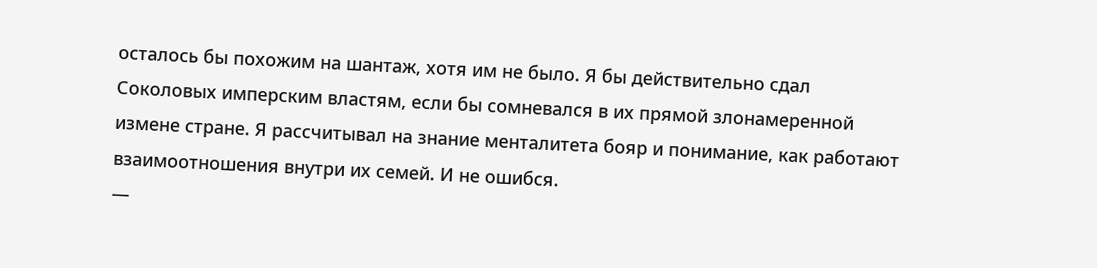осталось бы похожим на шантаж, хотя им не было. Я бы действительно сдал Соколовых имперским властям, если бы сомневался в их прямой злонамеренной измене стране. Я рассчитывал на знание менталитета бояр и понимание, как работают взаимоотношения внутри их семей. И не ошибся.
—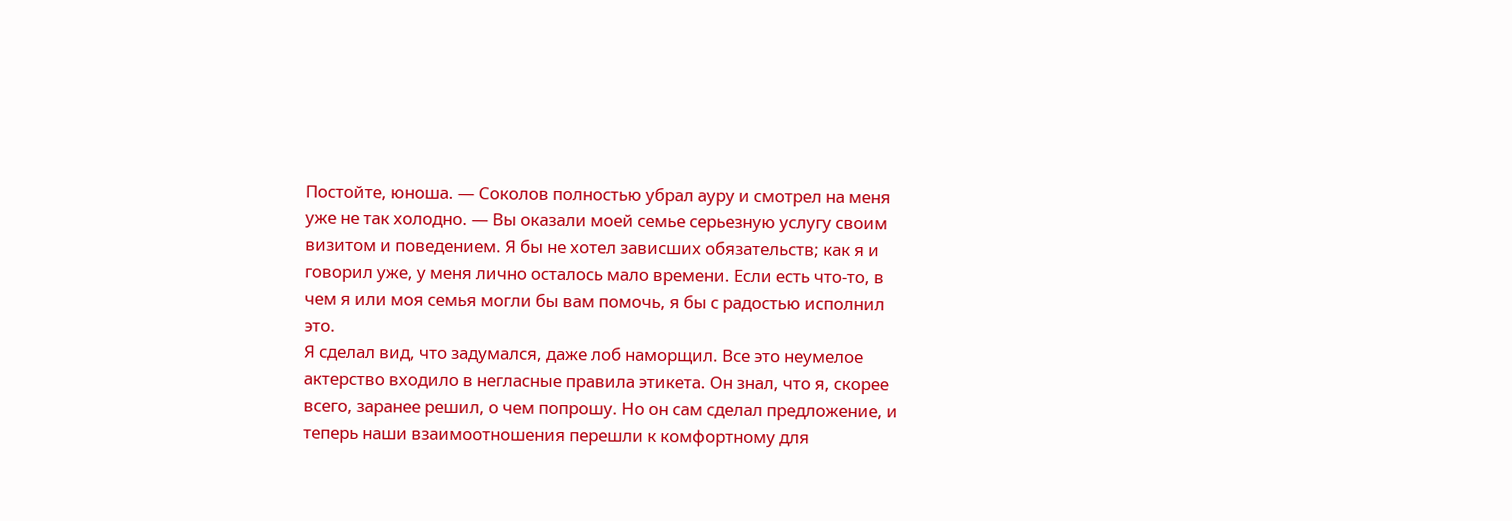Постойте, юноша. — Соколов полностью убрал ауру и смотрел на меня уже не так холодно. — Вы оказали моей семье серьезную услугу своим визитом и поведением. Я бы не хотел зависших обязательств; как я и говорил уже, у меня лично осталось мало времени. Если есть что-то, в чем я или моя семья могли бы вам помочь, я бы с радостью исполнил это.
Я сделал вид, что задумался, даже лоб наморщил. Все это неумелое актерство входило в негласные правила этикета. Он знал, что я, скорее всего, заранее решил, о чем попрошу. Но он сам сделал предложение, и теперь наши взаимоотношения перешли к комфортному для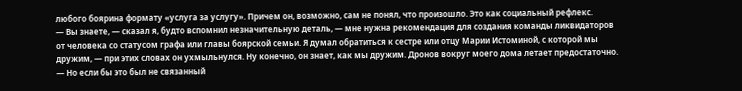любого боярина формату «услуга за услугу». Причем он, возможно, сам не понял, что произошло. Это как социальный рефлекс.
— Вы знаете, — сказал я, будто вспомнил незначительную деталь, — мне нужна рекомендация для создания команды ликвидаторов от человека со статусом графа или главы боярской семьи. Я думал обратиться к сестре или отцу Марии Истоминой, с которой мы дружим, — при этих словах он ухмыльнулся. Ну конечно, он знает, как мы дружим. Дронов вокруг моего дома летает предостаточно. — Но если бы это был не связанный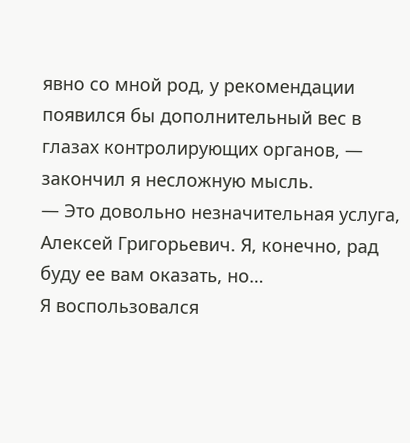явно со мной род, у рекомендации появился бы дополнительный вес в глазах контролирующих органов, — закончил я несложную мысль.
— Это довольно незначительная услуга, Алексей Григорьевич. Я, конечно, рад буду ее вам оказать, но…
Я воспользовался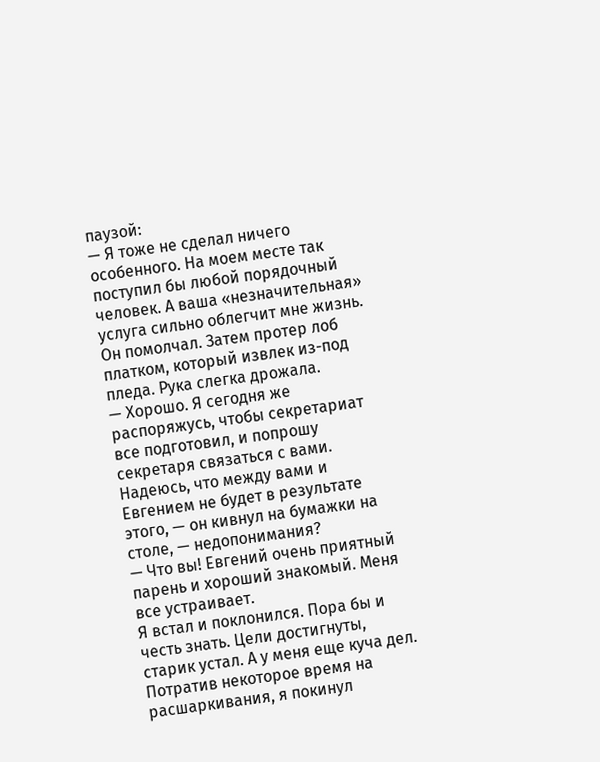паузой:
— Я тоже не сделал ничего особенного. На моем месте так поступил бы любой порядочный человек. А ваша «незначительная» услуга сильно облегчит мне жизнь.
Он помолчал. Затем протер лоб платком, который извлек из-под пледа. Рука слегка дрожала.
— Хорошо. Я сегодня же распоряжусь, чтобы секретариат все подготовил, и попрошу секретаря связаться с вами. Надеюсь, что между вами и Евгением не будет в результате этого, — он кивнул на бумажки на столе, — недопонимания?
— Что вы! Евгений очень приятный парень и хороший знакомый. Меня все устраивает.
Я встал и поклонился. Пора бы и честь знать. Цели достигнуты, старик устал. А у меня еще куча дел.
Потратив некоторое время на расшаркивания, я покинул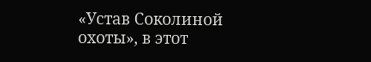«Устав Соколиной охоты», в этот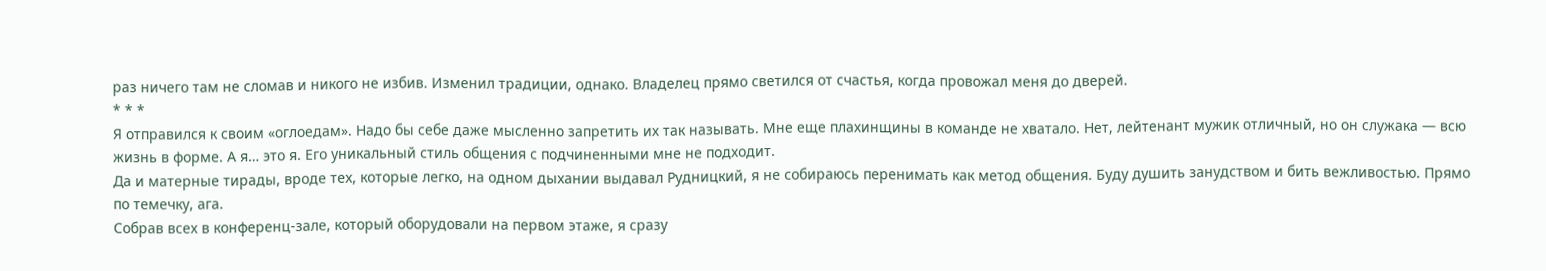раз ничего там не сломав и никого не избив. Изменил традиции, однако. Владелец прямо светился от счастья, когда провожал меня до дверей.
* * *
Я отправился к своим «оглоедам». Надо бы себе даже мысленно запретить их так называть. Мне еще плахинщины в команде не хватало. Нет, лейтенант мужик отличный, но он служака — всю жизнь в форме. А я… это я. Его уникальный стиль общения с подчиненными мне не подходит.
Да и матерные тирады, вроде тех, которые легко, на одном дыхании выдавал Рудницкий, я не собираюсь перенимать как метод общения. Буду душить занудством и бить вежливостью. Прямо по темечку, ага.
Собрав всех в конференц-зале, который оборудовали на первом этаже, я сразу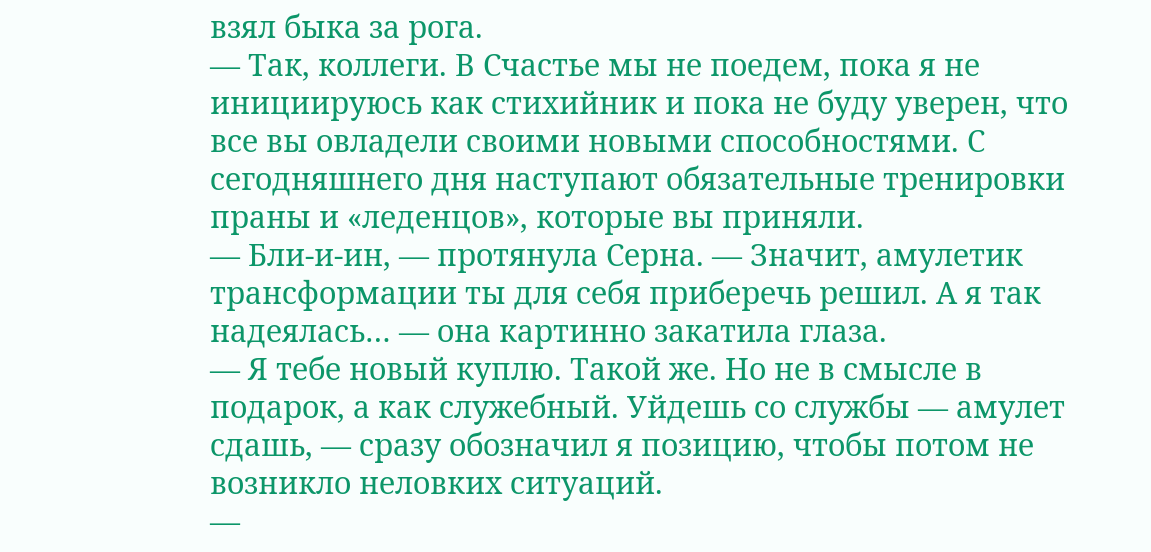взял быка за рога.
— Так, коллеги. В Счастье мы не поедем, пока я не инициируюсь как стихийник и пока не буду уверен, что все вы овладели своими новыми способностями. С сегодняшнего дня наступают обязательные тренировки праны и «леденцов», которые вы приняли.
— Бли-и-ин, — протянула Серна. — Значит, амулетик трансформации ты для себя приберечь решил. А я так надеялась… — она картинно закатила глаза.
— Я тебе новый куплю. Такой же. Но не в смысле в подарок, а как служебный. Уйдешь со службы — амулет сдашь, — сразу обозначил я позицию, чтобы потом не возникло неловких ситуаций.
—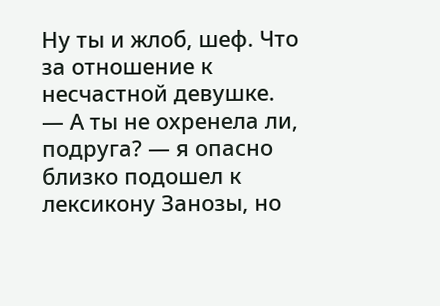Ну ты и жлоб, шеф. Что за отношение к несчастной девушке.
— А ты не охренела ли, подруга? — я опасно близко подошел к лексикону Занозы, но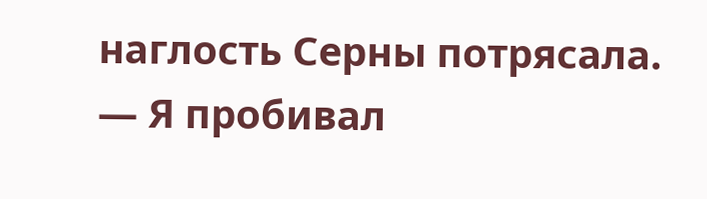наглость Серны потрясала.
— Я пробивал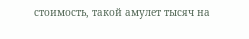стоимость, такой амулет тысяч на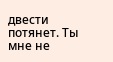двести потянет. Ты мне не